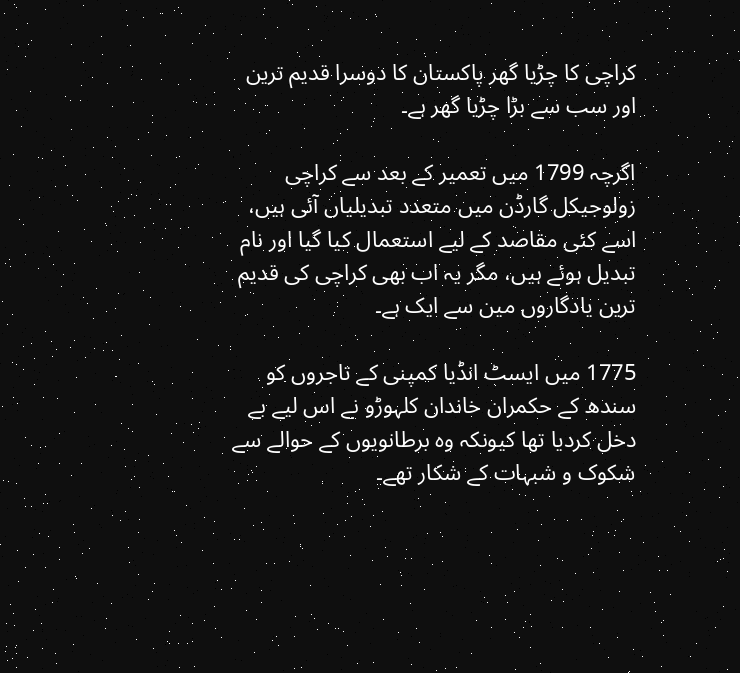کراچی کا چڑیا گھر پاکستان کا دوسرا قدیم ترین اور سب سے بڑا چڑیا گھر ہے۔

اگرچہ 1799 میں تعمیر کے بعد سے کراچی زولوجیکل گارڈن میں متعدد تبدیلیاں آئی ہیں، اسے کئی مقاصد کے لیے استعمال کیا گیا اور نام تبدیل ہوئے ہیں، مگر یہ اب بھی کراچی کی قدیم ترین یادگاروں مین سے ایک ہے۔

1775 میں ایسٹ انڈیا کمپنی کے تاجروں کو سندھ کے حکمران خاندان کلہوڑو نے اس لیے بے دخل کردیا تھا کیونکہ وہ برطانویوں کے حوالے سے شکوک و شبہات کے شکار تھے۔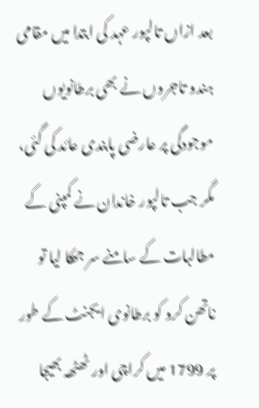بعد ازاں تالپور عہد کی ابتدا میں مقامی ہندو تاجروں نے بھی برطانویوں موجودگی پر عارضی پابندی عائد کی گئی، مگر جب تالپور خاندان نے کمپنی کے مطالبات کے سامنے سر جھکا لیا تو ناتھن کرو کو برطانوی ایجنٹ کے طور پر 1799 میں کراچی اور ٹھٹھہ بھیجا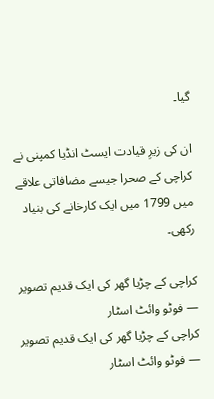گیا۔

ان کی زیرِ قیادت ایسٹ انڈیا کمپنی نے کراچی کے صحرا جیسے مضافاتی علاقے میں 1799 میں ایک کارخانے کی بنیاد رکھی۔

کراچی کے چڑیا گھر کی ایک قدیم تصویر — فوٹو وائٹ اسٹار
کراچی کے چڑیا گھر کی ایک قدیم تصویر — فوٹو وائٹ اسٹار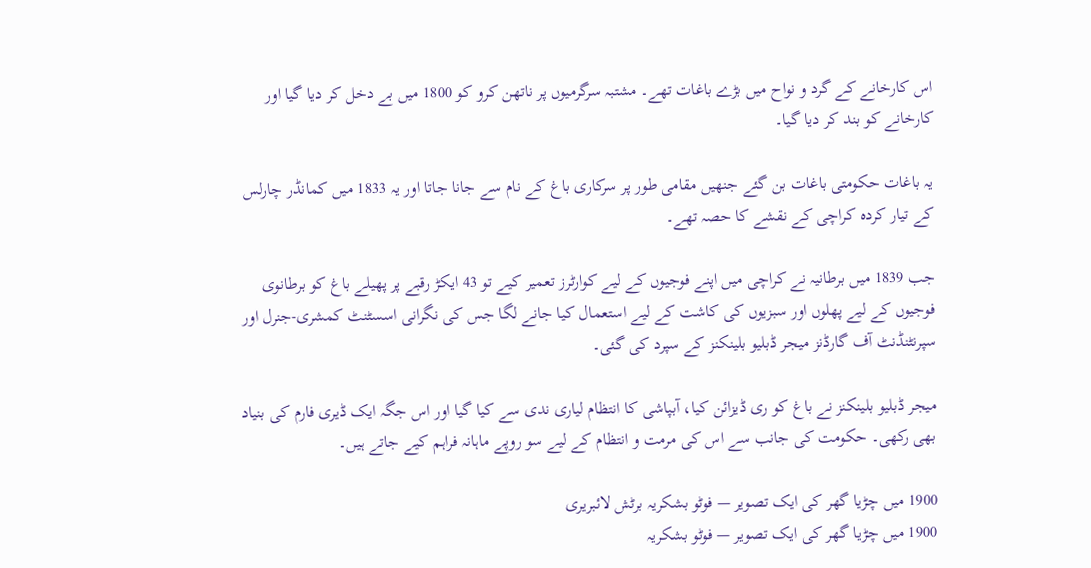اس کارخانے کے گرد و نواح میں بڑے باغات تھے۔ مشتبہ سرگرمیوں پر ناتھن کرو کو 1800 میں بے دخل کر دیا گیا اور کارخانے کو بند کر دیا گیا۔

یہ باغات حکومتی باغات بن گئے جنھیں مقامی طور پر سرکاری باغ کے نام سے جانا جاتا اور یہ 1833 میں کمانڈر چارلس کے تیار کردہ کراچی کے نقشے کا حصہ تھے۔

جب 1839 میں برطانیہ نے کراچی میں اپنے فوجیوں کے لیے کوارٹرز تعمیر کیے تو 43 ایکڑ رقبے پر پھیلے باغ کو برطانوی فوجیوں کے لیے پھلوں اور سبزیوں کی کاشت کے لیے استعمال کیا جانے لگا جس کی نگرانی اسسٹنٹ کمشری-جنرل اور سپرنٹنڈنٹ آف گارڈنز میجر ڈبلیو بلینکنز کے سپرد کی گئی۔

میجر ڈبلیو بلینکنز نے باغ کو ری ڈیزائن کیا، آبپاشی کا انتظام لیاری ندی سے کیا گیا اور اس جگہ ایک ڈیری فارم کی بنیاد بھی رکھی۔ حکومت کی جانب سے اس کی مرمت و انتظام کے لیے سو روپے ماہانہ فراہم کیے جاتے ہیں۔

1900 میں چڑیا گھر کی ایک تصویر — فوٹو بشکریہ برٹش لائبریری
1900 میں چڑیا گھر کی ایک تصویر — فوٹو بشکریہ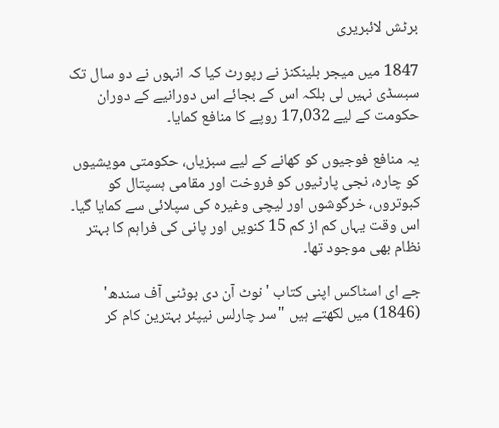برٹش لائبریری

1847 میں میجر بلینکنز نے رپورٹ کیا کہ انہوں نے دو سال تک سبسڈی نہیں لی بلکہ اس کے بجائے اس دورانیے کے دوران حکومت کے لیے 17,032 روپے کا منافع کمایا۔

یہ منافع فوجیوں کو کھانے کے لیے سبزیاں، حکومتی مویشیوں کو چارہ، نجی پارٹیوں کو فروخت اور مقامی ہسپتال کو کبوتروں، خرگوشوں اور لیچی وغیرہ کی سپلائی سے کمایا گیا۔ اس وقت یہاں کم از کم 15 کنویں اور پانی کی فراہم کا بہتر نظام بھی موجود تھا۔

جے ای اسٹاکس اپنی کتاب 'نوٹ آن دی بوٹنی آف سندھ' (1846) میں لکھتے ہیں "سر چارلس نیپئر بہترین کام کر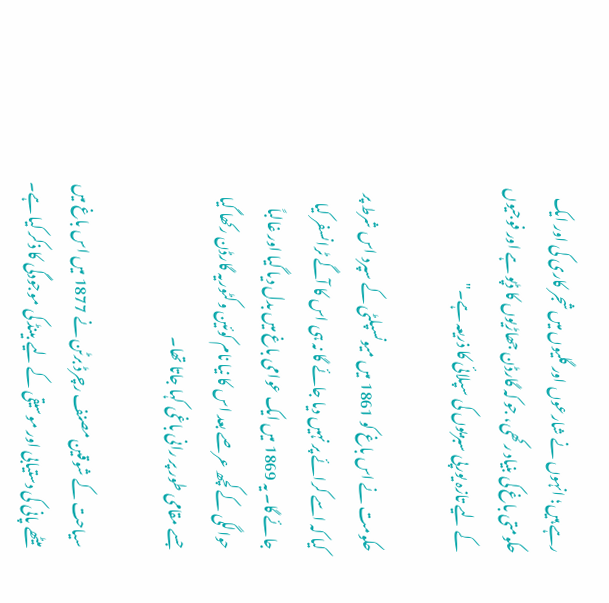رہے ہیں؛ انہوں نے شارعوں اور گلیوں میں شجر کاری کی اور ایک حکومتی باغ کی بنیاد رکھی، جو کہ گارڈن جھاڑیوں کا ڈپو ہے اور فوجیوں کے لیے تازہ یورپی سبزیوں کی سپلائی کا ذریعہ ہے۔"

حکومت نے اس باغ کو 1861 میں میونسپلٹی کے سپرد اس شرط پر کیا کہ اسے کرائے پر نہیں دیا جائے گا نہ ہی اس کا آگے ٹرانسفر کیا جائے گا۔ یہ 1869 میں ایک عوامی باغ میں بدل دیا گیا اور غالباً حوالگی کے کچھ عرصے بعد اس کا نیا نام کوئین وکٹوریہ گارڈن رکھا گیا جسے مقامی طور پر رانی باغی کہا جاتا تھا۔

سیاحت کے شوقین مصنف رچرڈ برٹن نے 1877 میں اس باغ میں میٹھے پانی کی دستیابی اور موسیقی کے لیے بینڈ کی موجودگی کا ذکر کیا ہے۔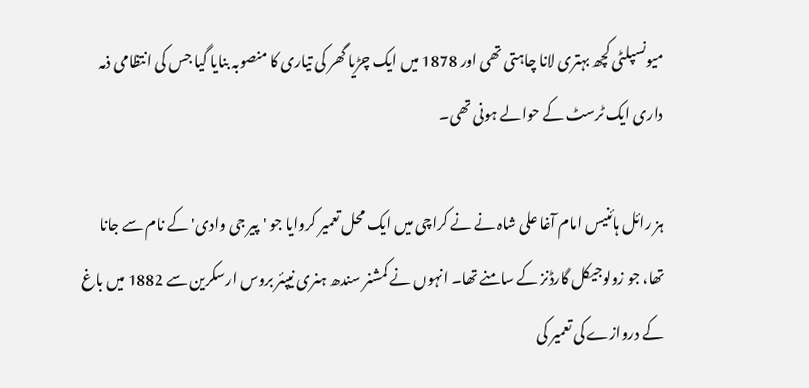میونسپلٹی کچھ بہتری لانا چاہتی تھی اور 1878 میں ایک چڑیا گھر کی تیاری کا منصوبہ بنایا گیا جس کی انتظامی ذمہ داری ایک ٹرسٹ کے حوالے ہونی تھی۔

ہز رائل ہائنیس امام آغا علی شاہ نے نے کراچی میں ایک محل تعمیر کروایا جو 'پیر جی وادی' کے نام سے جانا تھا، جو زولوجیکل گارڈنز کے سامنے تھا۔ انہوں نے کمشنر سندھ ہنری نیپئر بروس ارسکرین سے 1882 میں باغ کے دروازے کی تعمیر کی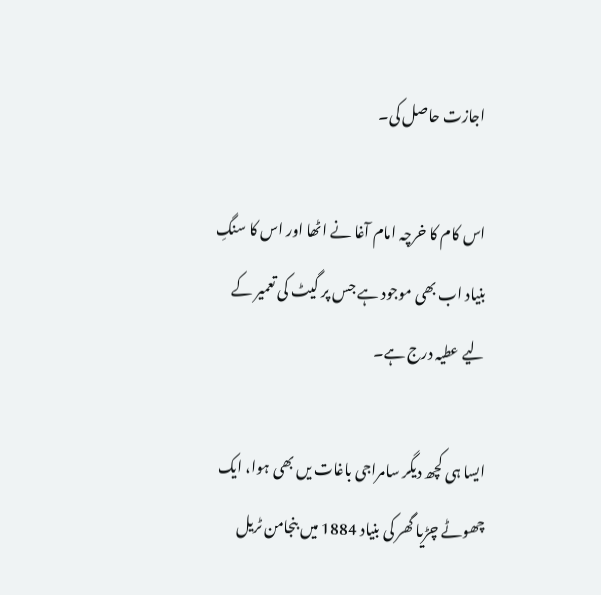اجازت حاصل کی۔

اس کام کا خرچہ امام آغا نے اٹھا اور اس کا سنگِ بنیاد اب بھی موجود ہے جس پر گیٹ کی تعمیر کے لیے عطیہ درج ہے۔

ایسا ہی کچھ دیگر سامراجی باغات یں بھی ہوا، ایک چھوٹے چڑیا گھر کی بنیاد 1884 میں بنجامن ٹریل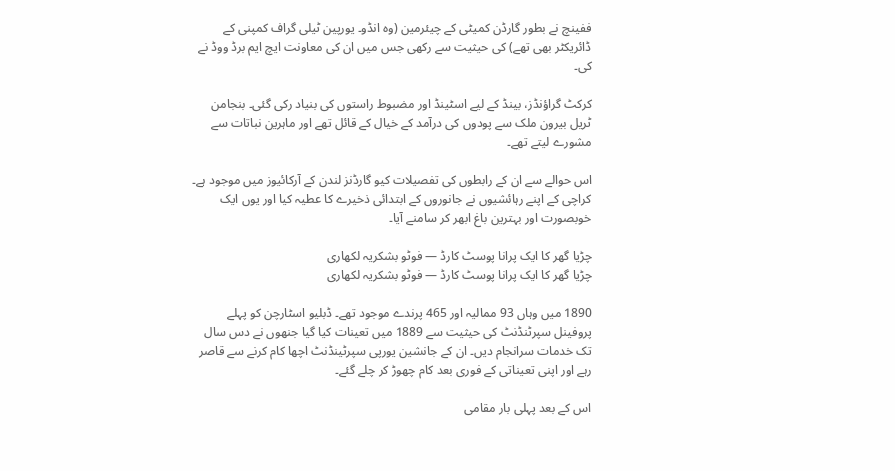ففینچ نے بطور گارڈن کمیٹی کے چیئرمین (وہ انڈو۔ یورپین ٹیلی گراف کمپنی کے ڈائریکٹر بھی تھے) کی حیثیت سے رکھی جس میں ان کی معاونت ایچ ایم برڈ ووڈ نے کی۔

کرکٹ گراؤنڈز، بینڈ کے لیے اسٹینڈ اور مضبوط راستوں کی بنیاد رکی گئی۔ بنجامن ٹریل بیرون ملک سے پودوں کی درآمد کے خیال کے قائل تھے اور ماہرین نباتات سے مشورے لیتے تھے۔

اس حوالے سے ان کے رابطوں کی تفصیلات کیو گارڈنز لندن کے آرکائیوز میں موجود ہے۔ کراچی کے اپنے رہائشیوں نے جانوروں کے ابتدائی ذخیرے کا عطیہ کیا اور یوں ایک خوبصورت اور بہترین باغ ابھر کر سامنے آیا۔

چڑیا گھر کا ایک پرانا پوسٹ کارڈ — فوٹو بشکریہ لکھاری
چڑیا گھر کا ایک پرانا پوسٹ کارڈ — فوٹو بشکریہ لکھاری

1890 میں وہاں 93 ممالیہ اور 465 پرندے موجود تھے۔ ڈبلیو اسٹارچن کو پہلے پروفینل سپرٹنڈنٹ کی حیثیت سے 1889 میں تعینات کیا گیا جنھوں نے دس سال تک خدمات سرانجام دیں۔ ان کے جانشین یورپی سپرٹینڈنٹ اچھا کام کرنے سے قاصر رہے اور اپنی تعیناتی کے فوری بعد کام چھوڑ کر چلے گئے۔

اس کے بعد پہلی بار مقامی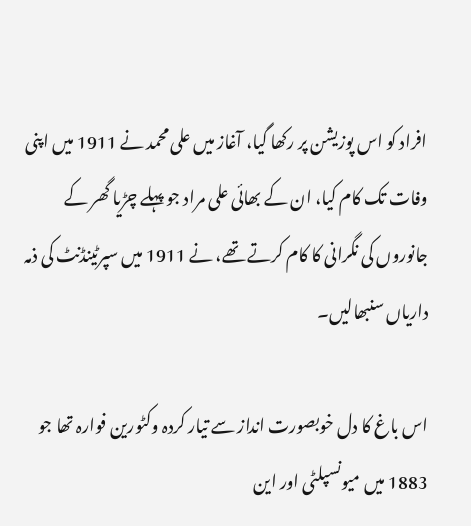افراد کو اس پوزیشن پر رکھا گیا، آغاز میں علی محمد نے 1911 میں اپنی وفات تک کام کیا، ان کے بھائی علی مراد جو پہلے چڑیا گھر کے جانوروں کی نگرانی کا کام کرتے تھے، نے 1911 میں سپرٹینڈنٹ کی ذمہ داریاں سنبھالیں۔

اس باغ کا دل خوبصورت انداز سے تیار کردہ وکٹورین فوارہ تھا جو 1883 میں میونسپلٹی اور این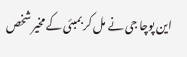این پوچا جی نے مل کر بمبئی کے مخیر شخص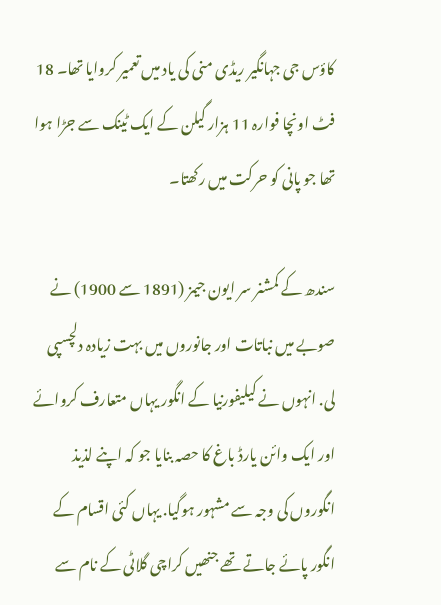کاؤس جی جہانگیر ریڈی منی کی یاد میں تعمیر کروایا تھا۔ 18 فٹ اونچا فوارہ 11 ہزار گیلن کے ایک ٹینک سے جڑا ہوا تھا جو پانی کو حرکت میں رکھتا۔

سندھ کے کمشنر سر ایون جیمز (1891 سے 1900) نے صوبے میں نباتات اور جانوروں میں بہت زیادہ دلچسپی لی. انہوں نے کیلیفورنیا کے انگور یہاں متعارف کروائے اور ایک وائن یارڈ باغ کا حصہ بنایا جو کہ اپنے لذیذ انگوروں کی وجہ سے مشہور ہوگیا. یہاں کئی اقسام کے انگور پائے جاتے تھے جنھیں کراچی گلاٹی کے نام سے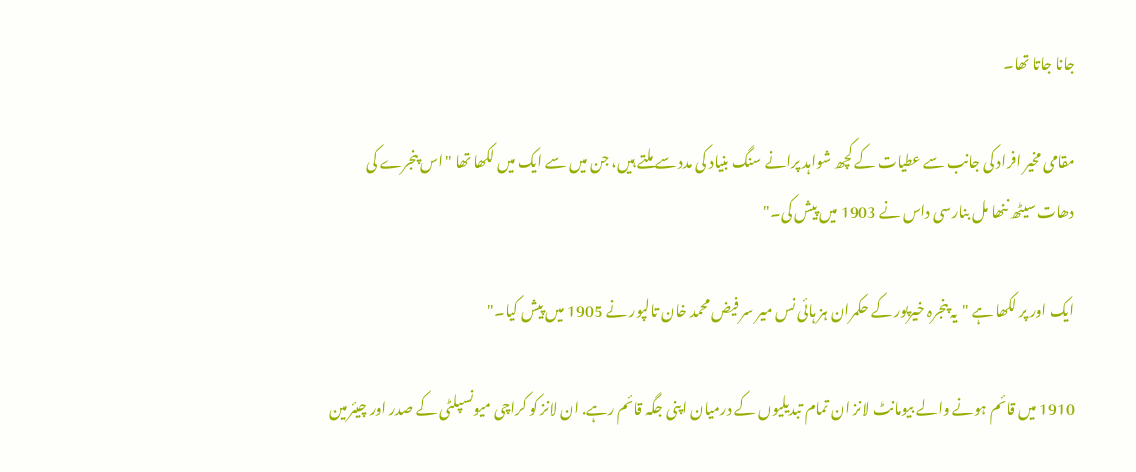جانا جاتا تھا۔

مقامی مخیر افراد کی جانب سے عطیات کے کچھ شواہد پرانے سنگ بنیاد کی مدد سے ملتے ہیں، جن میں سے ایک میں لکھا تھا "اس پنجرے کی دھات سیٹھ ننھا مل بنارسی داس نے 1903 میں پیش کی۔"

ایک اور پر لکھا ہے "یہ پنجرہ خیرپور کے حکمران ہز ہائی نس میر سر فیض محمد خان تالپور نے 1905 میں پیش کیا۔"

1910 میں قائم ہونے والے بیومانٹ لانز ان تمام تبدیلیوں کے درمیان اپنی جگہ قائم رہے. ان لانز کو کراچی میونسپلٹی کے صدر اور چیئرمین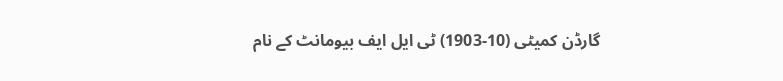گارڈن کمیٹی (10-1903) ٹی ایل ایف بیومانٹ کے نام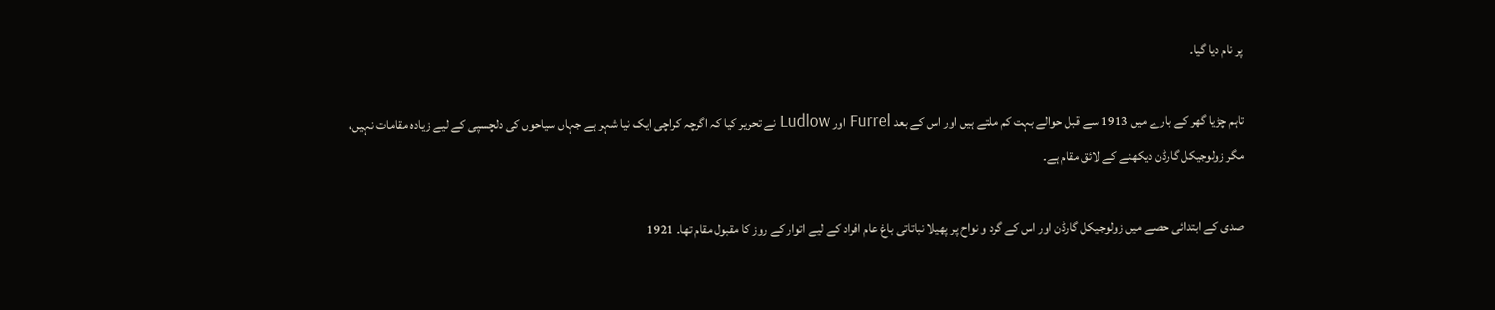پر نام دیا گیا۔

تاہم چڑیا گھر کے بارے میں 1913 سے قبل حوالے بہت کم ملتے ہیں اور اس کے بعد Furrel اور Ludlow نے تحریر کیا کہ اگرچہ کراچی ایک نیا شہر ہے جہاں سیاحوں کی دلچسپی کے لیے زیادہ مقامات نہیں، مگر زولوجیکل گارڈن دیکھنے کے لائق مقام ہے۔

صدی کے ابتدائی حصے میں زولوجیکل گارڈن اور اس کے گرد و نواح پر پھیلا نباتاتی باغ عام افراد کے لیے اتوار کے روز کا مقبول مقام تھا۔ 1921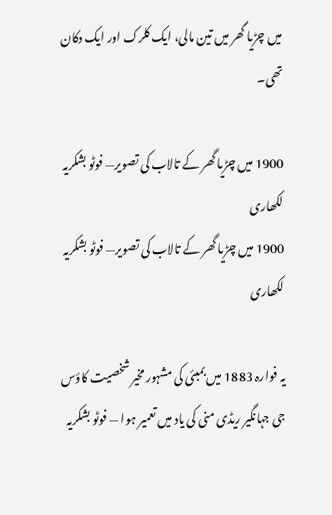میں چڑیا گھر میں تین مالی، ایک کلرک اور ایک دکان تھی۔

1900 میں چڑیا گھر کے تالاب کی تصویر— فوٹو بشکریہ لکھاری
1900 میں چڑیا گھر کے تالاب کی تصویر— فوٹو بشکریہ لکھاری

یہ فوارہ 1883 میں بمبئی کی مشہور مخیر شخصیت کاؤس جی جہانگیر ریڈی منی کی یاد میں تعمیر ہوا — فوٹو بشکریہ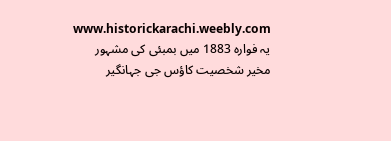www.historickarachi.weebly.com
یہ فوارہ 1883 میں بمبئی کی مشہور مخیر شخصیت کاؤس جی جہانگیر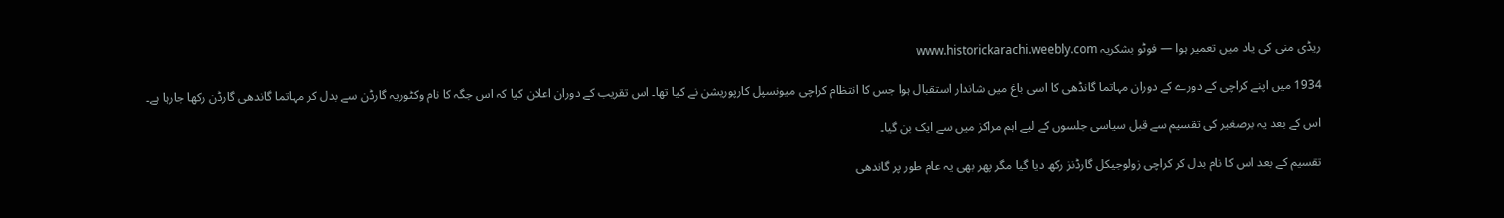ریڈی منی کی یاد میں تعمیر ہوا — فوٹو بشکریہ www.historickarachi.weebly.com

1934 میں اپنے کراچی کے دورے کے دوران مہاتما گانڈھی کا اسی باغ میں شاندار استقبال ہوا جس کا انتظام کراچی میونسپل کارپوریشن نے کیا تھا۔ اس تقریب کے دوران اعلان کیا کہ اس جگہ کا نام وکٹوریہ گارڈن سے بدل کر مہاتما گاندھی گارڈن رکھا جارہا ہے۔

اس کے بعد یہ برصغیر کی تقسیم سے قبل سیاسی جلسوں کے لیے اہم مراکز میں سے ایک بن گیا۔

تقسیم کے بعد اس کا نام بدل کر کراچی زولوجیکل گارڈنز رکھ دیا گیا مگر پھر بھی یہ عام طور پر گاندھی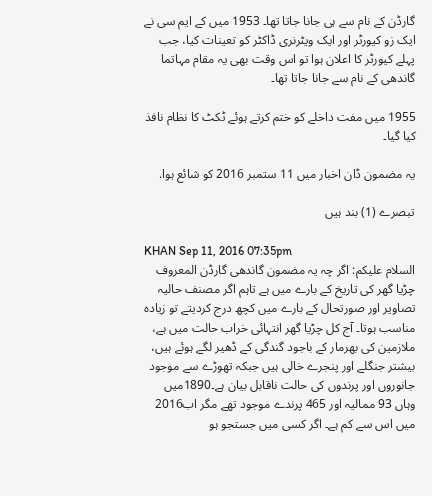گارڈن کے نام سے ہی جانا جاتا تھا۔ 1953 میں کے ایم سی نے ایک زو کیورٹر اور ایک ویٹرنری ڈاکٹر کو تعینات کیا، جب پہلے کیورٹر کا اعلان ہوا تو اس وقت بھی یہ مقام مہاتما گاندھی کے نام سے جانا جاتا تھا۔

1955 میں مفت داخلے کو ختم کرتے ہوئے ٹکٹ کا نظام نافذ کیا گیا۔

یہ مضمون ڈان اخبار میں 11 ستمبر 2016 کو شائع ہوا.

تبصرے (1) بند ہیں

KHAN Sep 11, 2016 07:35pm
السلام علیکم: اگر چہ یہ مضمون گاندھی گارڈن المعروف چڑیا گھر کی تاریخ کے بارے میں ہے تاہم اگر مصنف حالیہ تصاویر اور صورتحال کے بارے میں کچھ درج کردیتے تو زیادہ مناسب ہوتا۔ آج کل چڑیا گھر انتہائی خراب حالت میں ہے، ملازمین کی بھرمار کے باجود گندگی کے ڈھیر لگے ہوئے ہیں، بیشتر جنگلے اور پنجرے خالی ہیں جبکہ تھوڑے سے موجود جانوروں اور پرندوں کی حالت ناقابل بیان ہے۔1890میں وہاں 93 ممالیہ اور 465 پرندے موجود تھے مگر اب2016 میں اس سے کم ہے۔ اگر کسی میں جستجو ہو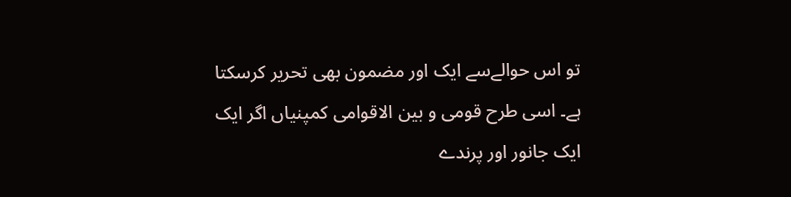تو اس حوالےسے ایک اور مضمون بھی تحریر کرسکتا ہے۔ اسی طرح قومی و بین الاقوامی کمپنیاں اگر ایک ایک جانور اور پرندے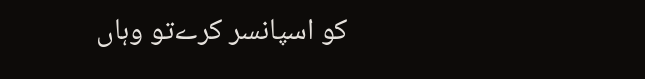کو اسپانسر کرےتو وہاں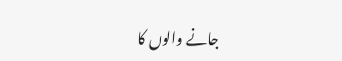جانے والوں کا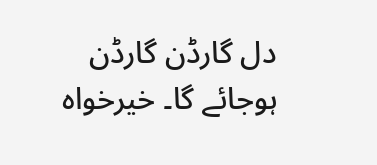دل گارڈن گارڈن ہوجائے گا۔ خیرخواہ